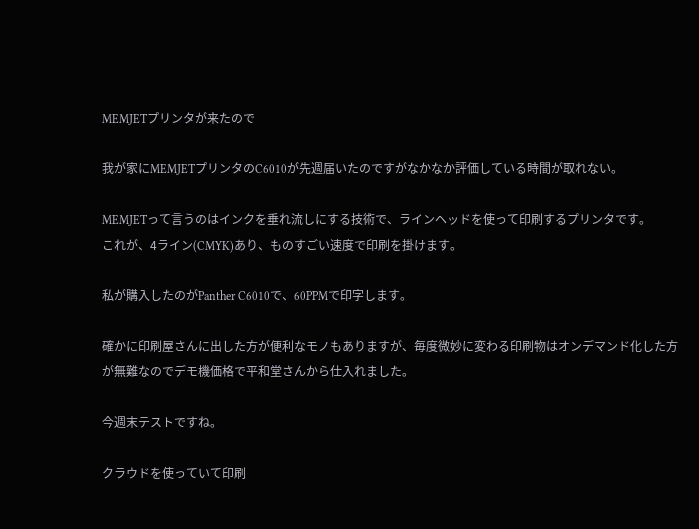MEMJETプリンタが来たので

我が家にMEMJETプリンタのC6010が先週届いたのですがなかなか評価している時間が取れない。

MEMJETって言うのはインクを垂れ流しにする技術で、ラインヘッドを使って印刷するプリンタです。
これが、4ライン(CMYK)あり、ものすごい速度で印刷を掛けます。

私が購入したのがPanther C6010で、60PPMで印字します。

確かに印刷屋さんに出した方が便利なモノもありますが、毎度微妙に変わる印刷物はオンデマンド化した方が無難なのでデモ機価格で平和堂さんから仕入れました。

今週末テストですね。

クラウドを使っていて印刷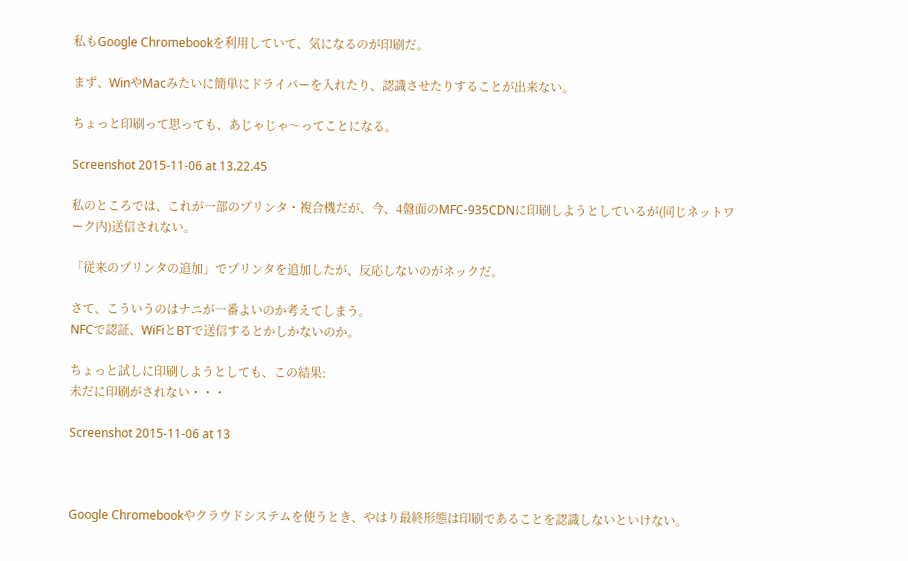私もGoogle Chromebookを利用していて、気になるのが印刷だ。

まず、WinやMacみたいに簡単にドライバーを入れたり、認識させたりすることが出来ない。

ちょっと印刷って思っても、あじゃじゃ〜ってことになる。

Screenshot 2015-11-06 at 13.22.45

私のところでは、これが一部のプリンタ・複合機だが、今、4盤面のMFC-935CDNに印刷しようとしているが(同じネットワーク内)送信されない。

「従来のプリンタの追加」でプリンタを追加したが、反応しないのがネックだ。

さて、こういうのはナニが一番よいのか考えてしまう。
NFCで認証、WiFiとBTで送信するとかしかないのか。

ちょっと試しに印刷しようとしても、この結果:
未だに印刷がされない・・・

Screenshot 2015-11-06 at 13



Google Chromebookやクラウドシステムを使うとき、やはり最終形態は印刷であることを認識しないといけない。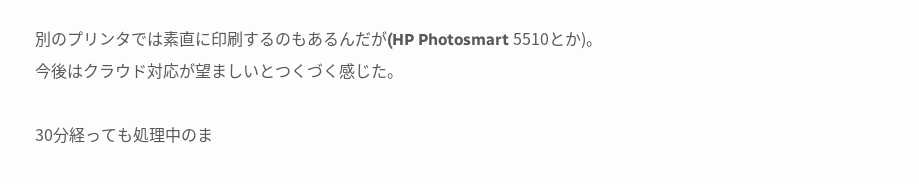別のプリンタでは素直に印刷するのもあるんだが(HP Photosmart 5510とか)。
今後はクラウド対応が望ましいとつくづく感じた。

30分経っても処理中のま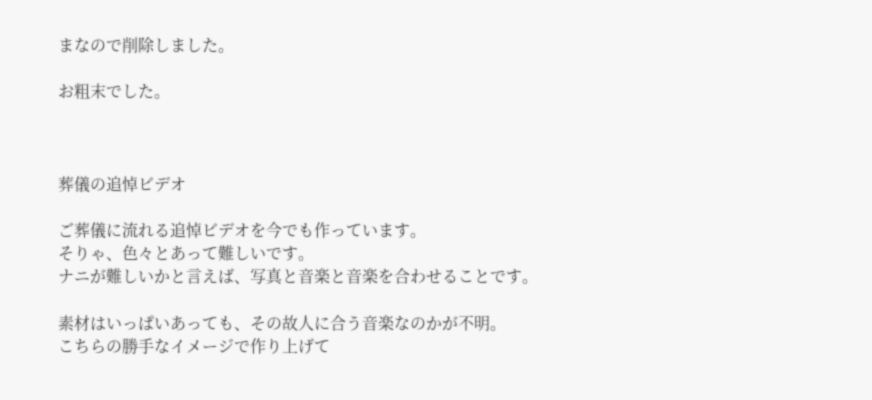まなので削除しました。

お粗末でした。



葬儀の追悼ビデオ

ご葬儀に流れる追悼ビデオを今でも作っています。
そりゃ、色々とあって難しいです。
ナニが難しいかと言えば、写真と音楽と音楽を合わせることです。

素材はいっぱいあっても、その故人に合う音楽なのかが不明。
こちらの勝手なイメージで作り上げて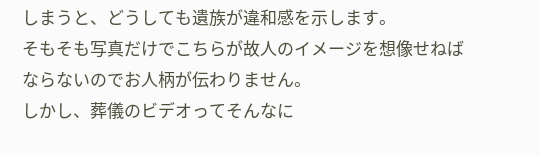しまうと、どうしても遺族が違和感を示します。
そもそも写真だけでこちらが故人のイメージを想像せねばならないのでお人柄が伝わりません。
しかし、葬儀のビデオってそんなに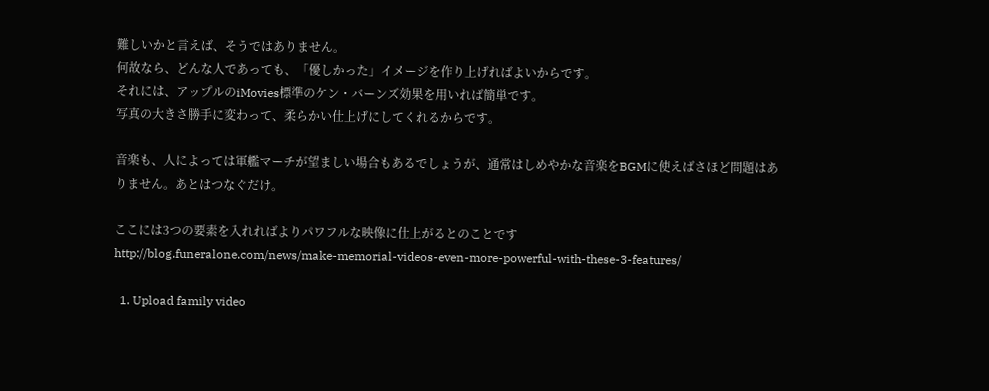難しいかと言えば、そうではありません。
何故なら、どんな人であっても、「優しかった」イメージを作り上げればよいからです。
それには、アップルのiMovies標準のケン・バーンズ効果を用いれば簡単です。
写真の大きさ勝手に変わって、柔らかい仕上げにしてくれるからです。

音楽も、人によっては軍艦マーチが望ましい場合もあるでしょうが、通常はしめやかな音楽をBGMに使えばさほど問題はありません。あとはつなぐだけ。

ここには3つの要素を入れればよりパワフルな映像に仕上がるとのことです
http://blog.funeralone.com/news/make-memorial-videos-even-more-powerful-with-these-3-features/

  1. Upload family video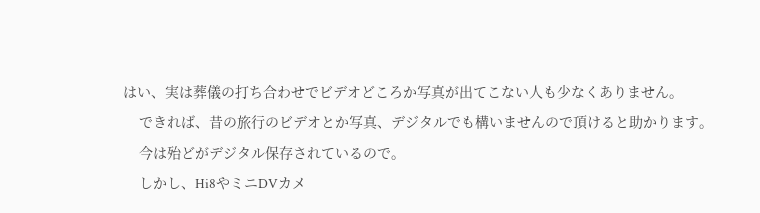はい、実は葬儀の打ち合わせでビデオどころか写真が出てこない人も少なくありません。
    できれば、昔の旅行のビデオとか写真、デジタルでも構いませんので頂けると助かります。
    今は殆どがデジタル保存されているので。
    しかし、Hi8やミニDVカメ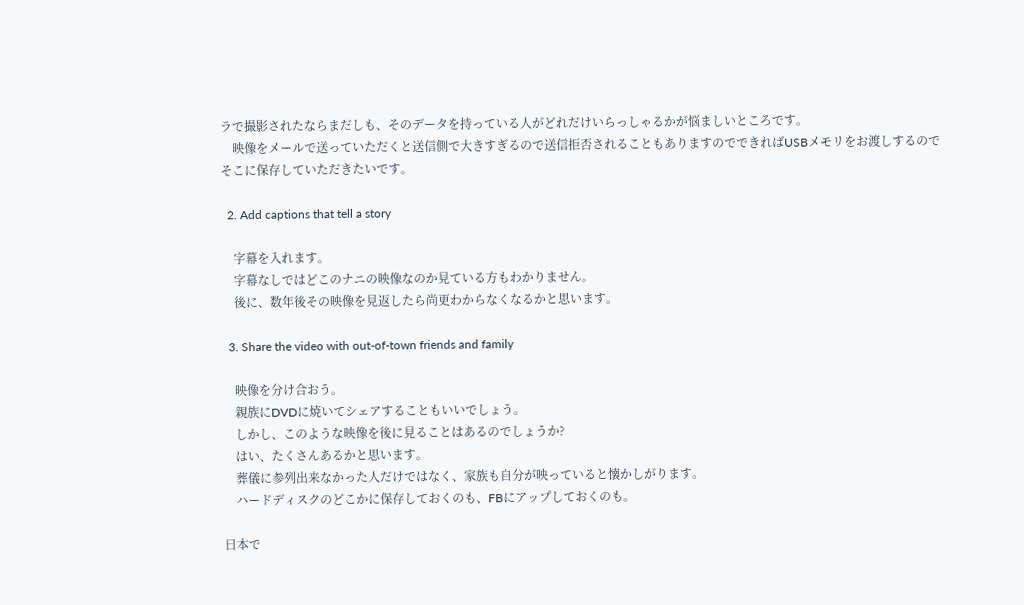ラで撮影されたならまだしも、そのデータを持っている人がどれだけいらっしゃるかが悩ましいところです。
    映像をメールで送っていただくと送信側で大きすぎるので送信拒否されることもありますのでできればUSBメモリをお渡しするのでそこに保存していただきたいです。

  2. Add captions that tell a story

    字幕を入れます。
    字幕なしではどこのナニの映像なのか見ている方もわかりません。
    後に、数年後その映像を見返したら尚更わからなくなるかと思います。

  3. Share the video with out-of-town friends and family

    映像を分け合おう。
    親族にDVDに焼いてシェアすることもいいでしょう。
    しかし、このような映像を後に見ることはあるのでしょうか?
    はい、たくさんあるかと思います。
    葬儀に参列出来なかった人だけではなく、家族も自分が映っていると懐かしがります。
    ハードディスクのどこかに保存しておくのも、FBにアップしておくのも。

日本で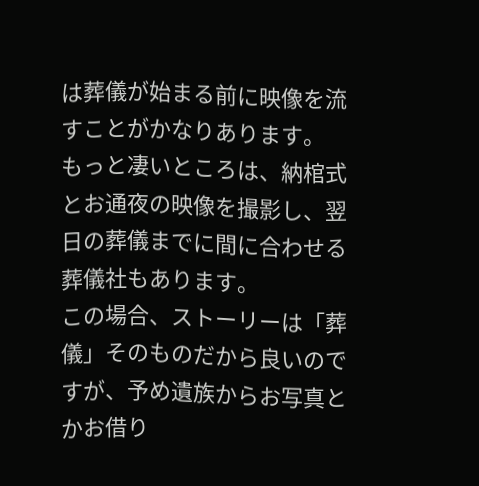は葬儀が始まる前に映像を流すことがかなりあります。
もっと凄いところは、納棺式とお通夜の映像を撮影し、翌日の葬儀までに間に合わせる葬儀社もあります。
この場合、ストーリーは「葬儀」そのものだから良いのですが、予め遺族からお写真とかお借り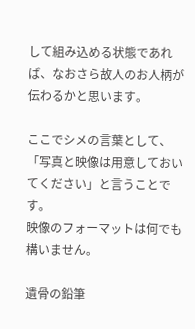して組み込める状態であれば、なおさら故人のお人柄が伝わるかと思います。

ここでシメの言葉として、「写真と映像は用意しておいてください」と言うことです。
映像のフォーマットは何でも構いません。

遺骨の鉛筆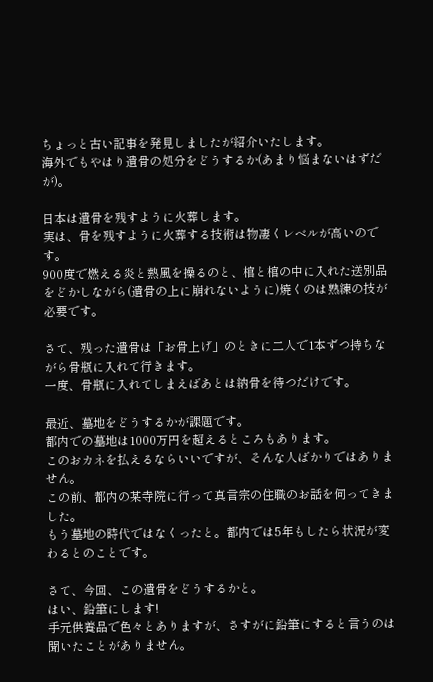ちょっと古い記事を発見しましたが紹介いたします。
海外でもやはり遺骨の処分をどうするか(あまり悩まないはずだが)。

日本は遺骨を残すように火葬します。
実は、骨を残すように火葬する技術は物凄くレベルが高いのです。
900度で燃える炎と熱風を操るのと、棺と棺の中に入れた送別品をどかしながら(遺骨の上に崩れないように)焼くのは熟練の技が必要です。

さて、残った遺骨は「お骨上げ」のときに二人で1本ずつ持ちながら骨瓶に入れて行きます。
一度、骨瓶に入れてしまえばあとは納骨を待つだけです。

最近、墓地をどうするかが課題です。
都内での墓地は1000万円を超えるところもあります。
このおカネを払えるならいいですが、そんな人ばかりではありません。
この前、都内の某寺院に行って真言宗の住職のお話を伺ってきました。
もう墓地の時代ではなくったと。都内では5年もしたら状況が変わるとのことです。

さて、今回、この遺骨をどうするかと。
はい、鉛筆にします!
手元供養品で色々とありますが、さすがに鉛筆にすると言うのは聞いたことがありません。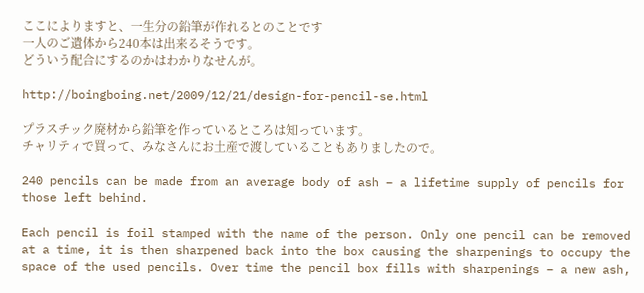ここによりますと、一生分の鉛筆が作れるとのことです
一人のご遺体から240本は出来るそうです。
どういう配合にするのかはわかりなせんが。

http://boingboing.net/2009/12/21/design-for-pencil-se.html

プラスチック廃材から鉛筆を作っているところは知っています。
チャリティで買って、みなさんにお土産で渡していることもありましたので。

240 pencils can be made from an average body of ash – a lifetime supply of pencils for those left behind.

Each pencil is foil stamped with the name of the person. Only one pencil can be removed at a time, it is then sharpened back into the box causing the sharpenings to occupy the space of the used pencils. Over time the pencil box fills with sharpenings – a new ash,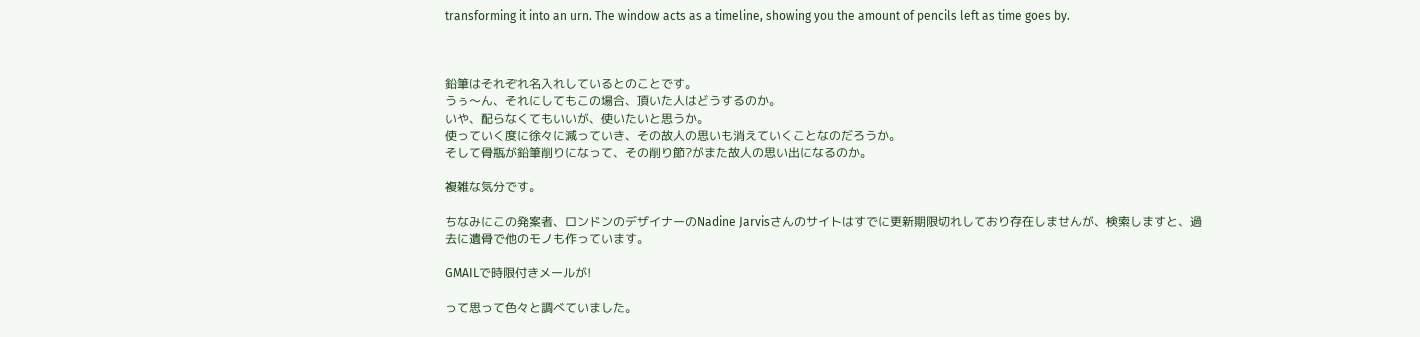transforming it into an urn. The window acts as a timeline, showing you the amount of pencils left as time goes by.



鉛筆はそれぞれ名入れしているとのことです。
うぅ〜ん、それにしてもこの場合、頂いた人はどうするのか。
いや、配らなくてもいいが、使いたいと思うか。
使っていく度に徐々に減っていき、その故人の思いも消えていくことなのだろうか。
そして骨瓶が鉛筆削りになって、その削り節?がまた故人の思い出になるのか。

複雑な気分です。

ちなみにこの発案者、ロンドンのデザイナーのNadine Jarvisさんのサイトはすでに更新期限切れしており存在しませんが、検索しますと、過去に遺骨で他のモノも作っています。

GMAILで時限付きメールが!

って思って色々と調べていました。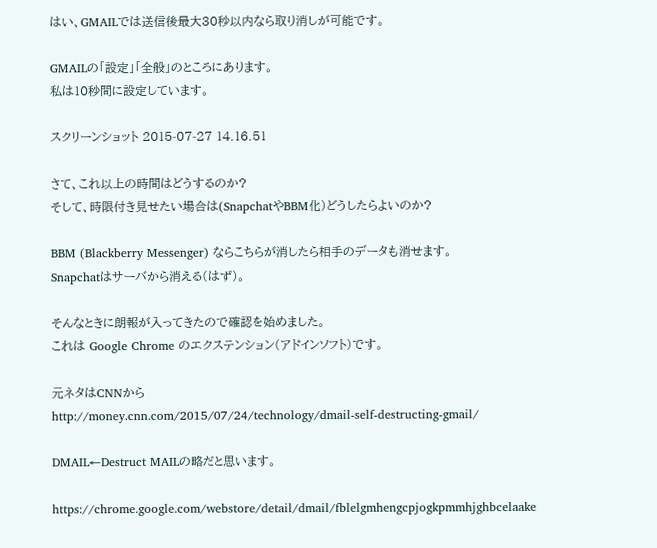はい、GMAILでは送信後最大30秒以内なら取り消しが可能です。

GMAILの「設定」「全般」のところにあります。
私は10秒間に設定しています。

スクリーンショット 2015-07-27 14.16.51

さて、これ以上の時間はどうするのか?
そして、時限付き見せたい場合は(SnapchatやBBM化)どうしたらよいのか?

BBM (Blackberry Messenger) ならこちらが消したら相手のデータも消せます。
Snapchatはサーバから消える(はず)。

そんなときに朗報が入ってきたので確認を始めました。
これは Google Chrome のエクステンション(アドインソフト)です。

元ネタはCNNから
http://money.cnn.com/2015/07/24/technology/dmail-self-destructing-gmail/

DMAIL←Destruct MAILの略だと思います。

https://chrome.google.com/webstore/detail/dmail/fblelgmhengcpjogkpmmhjghbcelaake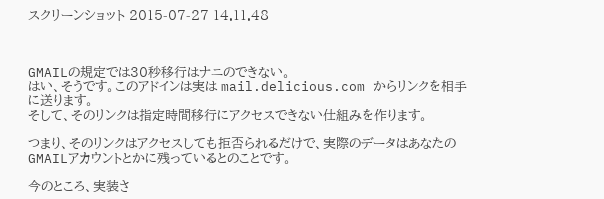スクリーンショット 2015-07-27 14.11.48



GMAILの規定では30秒移行はナニのできない。
はい、そうです。このアドインは実は mail.delicious.com からリンクを相手に送ります。
そして、そのリンクは指定時間移行にアクセスできない仕組みを作ります。

つまり、そのリンクはアクセスしても拒否られるだけで、実際のデータはあなたのGMAILアカウントとかに残っているとのことです。

今のところ、実装さ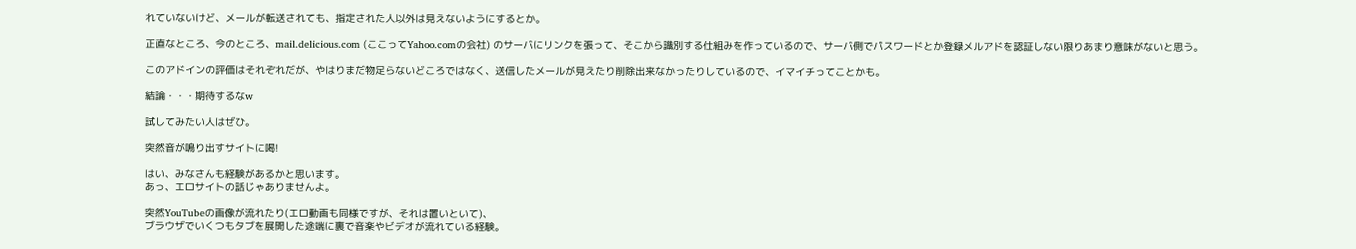れていないけど、メールが転送されても、指定された人以外は見えないようにするとか。

正直なところ、今のところ、mail.delicious.com (ここってYahoo.comの会社) のサーバにリンクを張って、そこから識別する仕組みを作っているので、サーバ側でパスワードとか登録メルアドを認証しない限りあまり意味がないと思う。

このアドインの評価はそれぞれだが、やはりまだ物足らないどころではなく、送信したメールが見えたり削除出来なかったりしているので、イマイチってことかも。

結論・・・期待するなw

試してみたい人はぜひ。

突然音が鳴り出すサイトに喝!

はい、みなさんも経験があるかと思います。
あっ、エロサイトの話じゃありませんよ。

突然YouTubeの画像が流れたり(エロ動画も同様ですが、それは置いといて)、
ブラウザでいくつもタブを展開した途端に裏で音楽やビデオが流れている経験。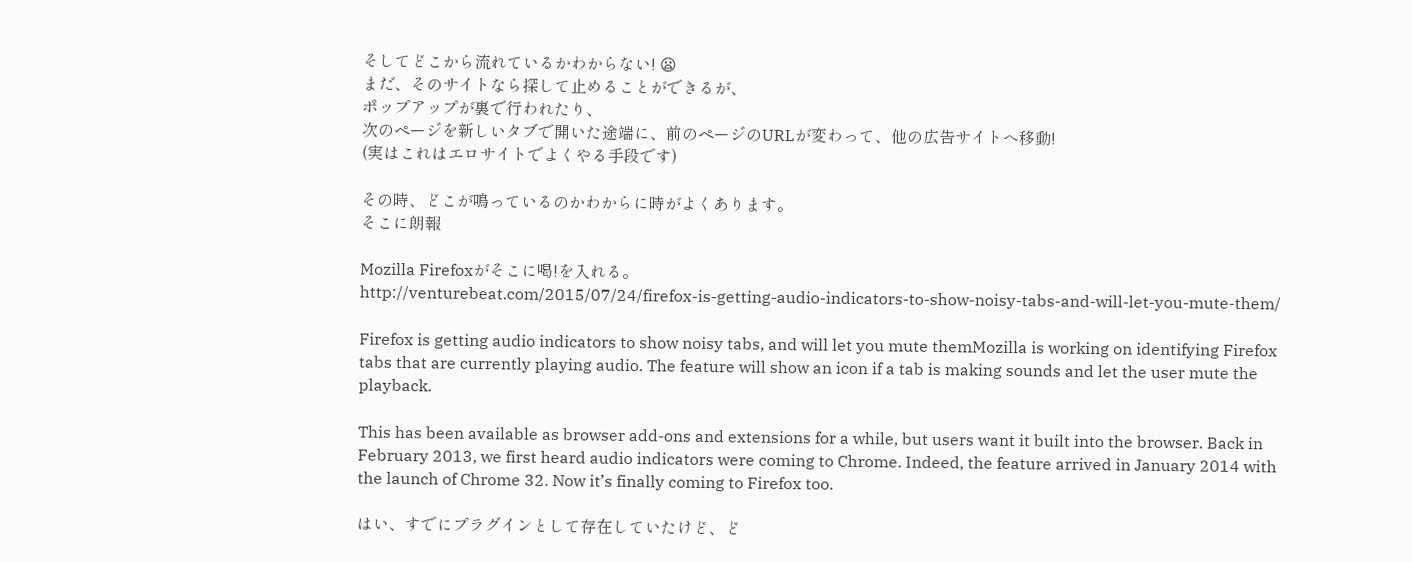そしてどこから流れているかわからない! 😦
まだ、そのサイトなら探して止めることができるが、
ポップアップが裏で行われたり、
次のページを新しいタブで開いた途端に、前のページのURLが変わって、他の広告サイトへ移動!
(実はこれはエロサイトでよくやる手段です)

その時、どこが鳴っているのかわからに時がよくあります。
そこに朗報

Mozilla Firefoxがそこに喝!を入れる。
http://venturebeat.com/2015/07/24/firefox-is-getting-audio-indicators-to-show-noisy-tabs-and-will-let-you-mute-them/

Firefox is getting audio indicators to show noisy tabs, and will let you mute themMozilla is working on identifying Firefox tabs that are currently playing audio. The feature will show an icon if a tab is making sounds and let the user mute the playback.

This has been available as browser add-ons and extensions for a while, but users want it built into the browser. Back in February 2013, we first heard audio indicators were coming to Chrome. Indeed, the feature arrived in January 2014 with the launch of Chrome 32. Now it’s finally coming to Firefox too.

はい、すでにプラグインとして存在していたけど、ど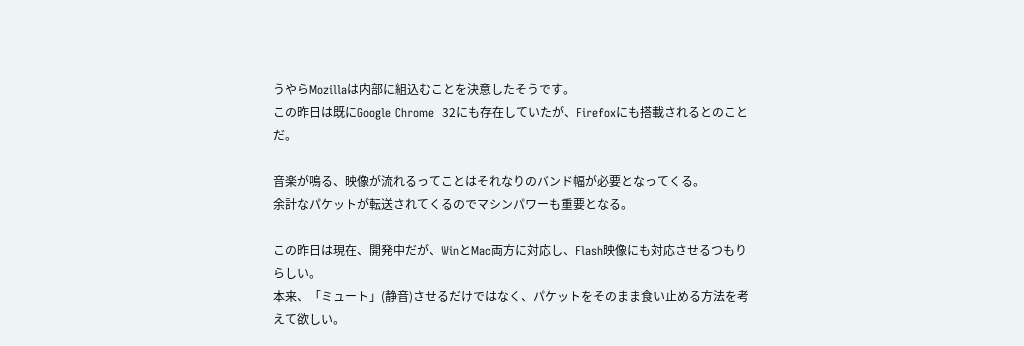うやらMozillaは内部に組込むことを決意したそうです。
この昨日は既にGoogle Chrome  32にも存在していたが、Firefoxにも搭載されるとのことだ。

音楽が鳴る、映像が流れるってことはそれなりのバンド幅が必要となってくる。
余計なパケットが転送されてくるのでマシンパワーも重要となる。

この昨日は現在、開発中だが、WinとMac両方に対応し、Flash映像にも対応させるつもりらしい。
本来、「ミュート」(静音)させるだけではなく、パケットをそのまま食い止める方法を考えて欲しい。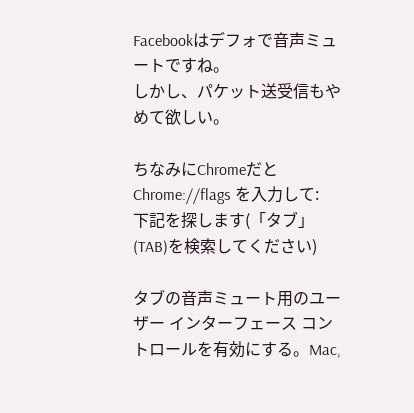Facebookはデフォで音声ミュートですね。
しかし、パケット送受信もやめて欲しい。

ちなみにChromeだと Chrome://flags を入力して:
下記を探します(「タブ」(TAB)を検索してください)

タブの音声ミュート用のユーザー インターフェース コントロールを有効にする。Mac,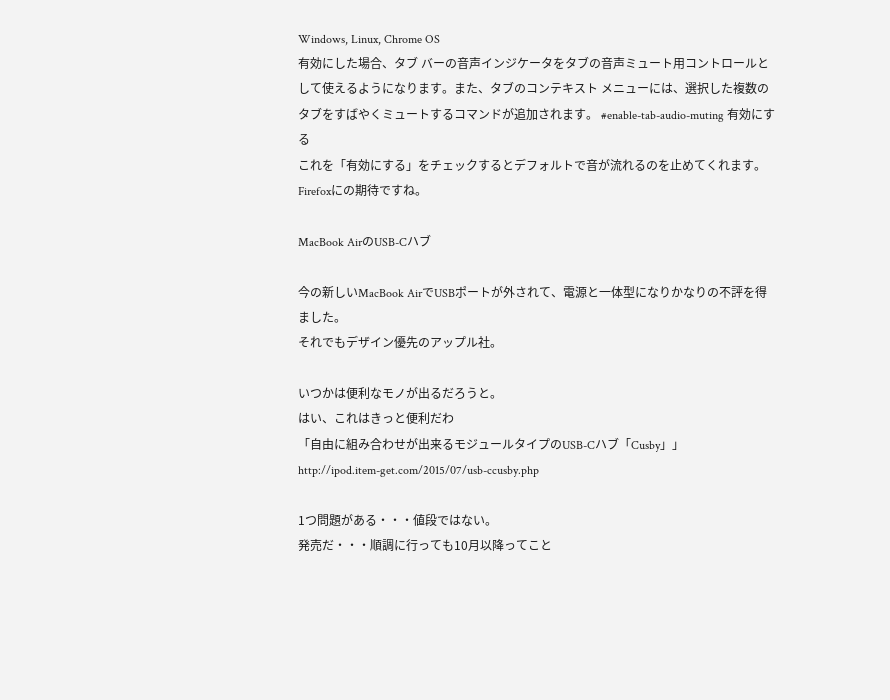Windows, Linux, Chrome OS
有効にした場合、タブ バーの音声インジケータをタブの音声ミュート用コントロールとして使えるようになります。また、タブのコンテキスト メニューには、選択した複数のタブをすばやくミュートするコマンドが追加されます。 #enable-tab-audio-muting 有効にする
これを「有効にする」をチェックするとデフォルトで音が流れるのを止めてくれます。
Firefoxにの期待ですね。

MacBook AirのUSB-Cハブ

今の新しいMacBook AirでUSBポートが外されて、電源と一体型になりかなりの不評を得ました。
それでもデザイン優先のアップル社。

いつかは便利なモノが出るだろうと。
はい、これはきっと便利だわ
「自由に組み合わせが出来るモジュールタイプのUSB-Cハブ「Cusby」」
http://ipod.item-get.com/2015/07/usb-ccusby.php

1つ問題がある・・・値段ではない。
発売だ・・・順調に行っても10月以降ってこと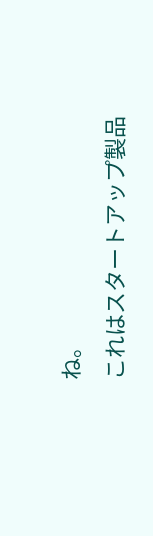ね。
これはスタートアップ製品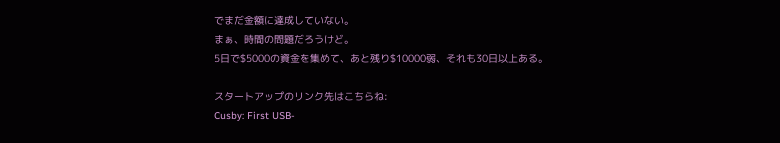でまだ金額に達成していない。
まぁ、時間の問題だろうけど。
5日で$5000の資金を集めて、あと残り$10000弱、それも30日以上ある。

スタートアップのリンク先はこちらね:
Cusby: First USB-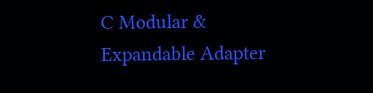C Modular & Expandable Adapter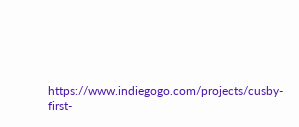https://www.indiegogo.com/projects/cusby-first-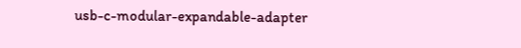usb-c-modular-expandable-adapter